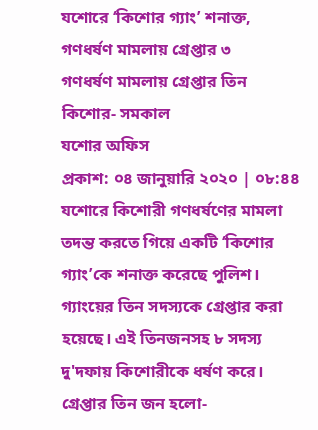যশোরে ‘কিশোর গ্যাং’ শনাক্ত, গণধর্ষণ মামলায় গ্রেপ্তার ৩
গণধর্ষণ মামলায় গ্রেপ্তার তিন কিশোর- সমকাল
যশোর অফিস
প্রকাশ: ০৪ জানুয়ারি ২০২০ | ০৮:৪৪
যশোরে কিশোরী গণধর্ষণের মামলা তদন্ত করতে গিয়ে একটি ‘কিশোর গ্যাং’কে শনাক্ত করেছে পুলিশ। গ্যাংয়ের তিন সদস্যকে গ্রেপ্তার করা হয়েছে। এই তিনজনসহ ৮ সদস্য দু'দফায় কিশোরীকে ধর্ষণ করে।
গ্রেপ্তার তিন জন হলো-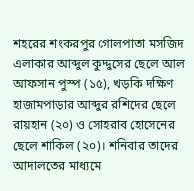শহরের শংকরপুর গোলপাতা মসজিদ এলাকার আব্দুল কুদ্দুসের ছেলে আল আফসান পুস্প (১৫), খড়কি দক্ষিণ হাজামপাড়ার আব্দুর রশিদের ছেলে রায়হান (২০) ও সোহরাব হোসেনের ছেলে শাকিল (২০)। শনিবার তাদের আদালতের মাধ্যমে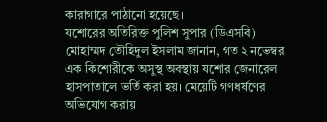কারাগারে পাঠানো হয়েছে।
যশোরের অতিরিক্ত পুলিশ সুপার (ডিএসবি) মোহাম্মদ তৌহিদুল ইসলাম জানান, গত ২ নভেম্বর এক কিশোরীকে অসুস্থ অবস্থায় যশোর জেনারেল হাসপাতালে ভর্তি করা হয়। মেয়েটি গণধর্ষণের অভিযোগ করায়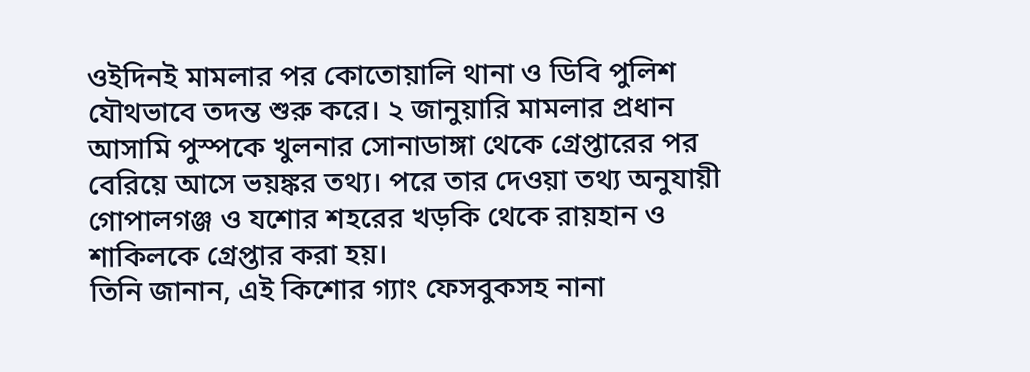ওইদিনই মামলার পর কোতোয়ালি থানা ও ডিবি পুলিশ যৌথভাবে তদন্ত শুরু করে। ২ জানুয়ারি মামলার প্রধান আসামি পুস্পকে খুলনার সোনাডাঙ্গা থেকে গ্রেপ্তারের পর বেরিয়ে আসে ভয়ঙ্কর তথ্য। পরে তার দেওয়া তথ্য অনুযায়ী গোপালগঞ্জ ও যশোর শহরের খড়কি থেকে রায়হান ও শাকিলকে গ্রেপ্তার করা হয়।
তিনি জানান, এই কিশোর গ্যাং ফেসবুকসহ নানা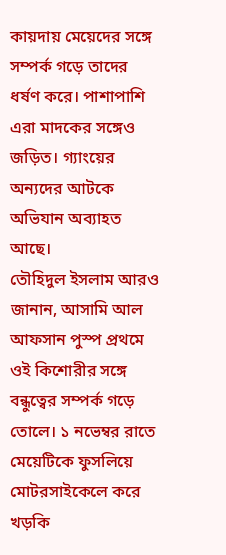কায়দায় মেয়েদের সঙ্গে সম্পর্ক গড়ে তাদের ধর্ষণ করে। পাশাপাশি এরা মাদকের সঙ্গেও জড়িত। গ্যাংয়ের অন্যদের আটকে অভিযান অব্যাহত আছে।
তৌহিদুল ইসলাম আরও জানান, আসামি আল আফসান পুস্প প্রথমে ওই কিশোরীর সঙ্গে বন্ধুত্বের সম্পর্ক গড়ে তোলে। ১ নভেম্বর রাতে মেয়েটিকে ফুসলিয়ে মোটরসাইকেলে করে খড়কি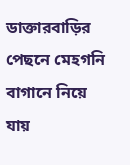ডাক্তারবাড়ির পেছনে মেহগনি বাগানে নিয়ে যায়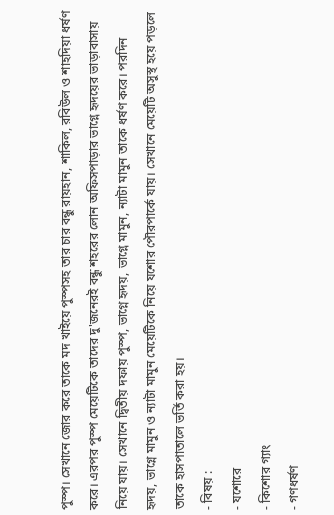পুস্প। সেখানে জোর করে তাকে মদ খাইয়ে পুস্পসহ তার চার বন্ধু রায়হান, শাকিল, রবিউল ও শাহদিয়া ধর্ষণ করে। এরপর পুস্প মেয়েটিকে তাদের দু'জনেরই বন্ধু শহরের লোন অফিসপাড়ার ভাগ্নে হৃদয়ের ভাড়াবাসায় নিয়ে যায়। সেখানে দ্বিতীয় দফায় পুস্প, ভাগ্নে হৃদয়, ভাগ্নে মামুন, ন্যাটা মামুন তাকে ধর্ষণ করে। পরদিন হৃদয়, ভাগ্নে মামুন ও ন্যাটা মামুন মেয়েটিকে নিয়ে যশোর পৌরপার্কে যায়। সেখানে মেয়েটি অসুস্থ হয়ে পড়লে তাকে হাসপাতালে ভর্তি করা হয়।
- বিষয় :
- যশোরে
- কিশোর গ্যাং
- গণধর্ষণ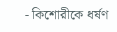- কিশোরীকে ধর্ষণ